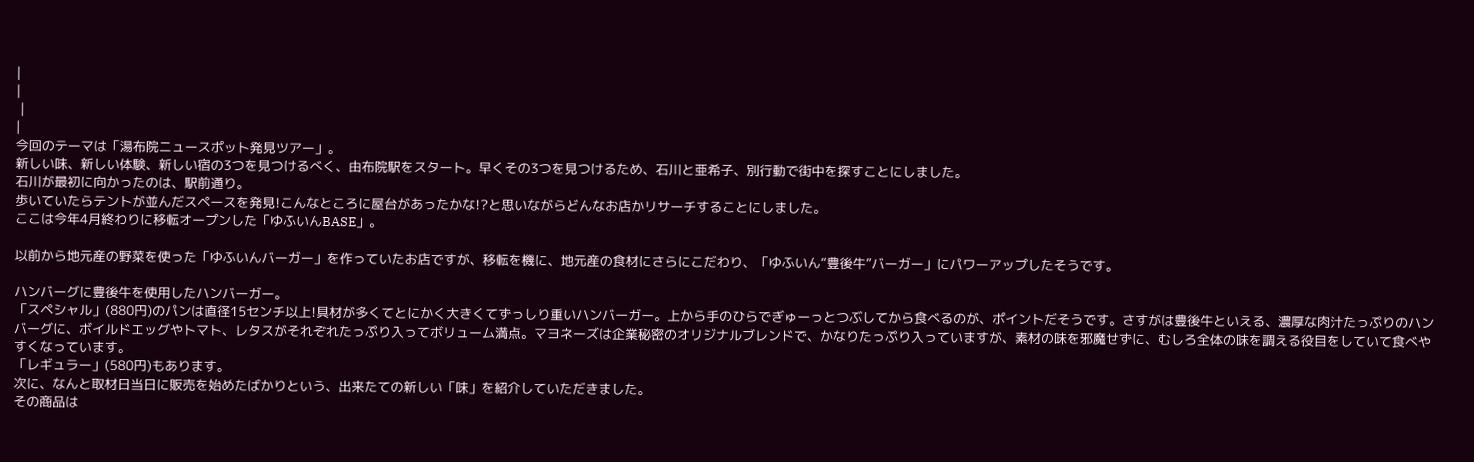|
|
 |
|
今回のテーマは「湯布院ニュースポット発見ツアー」。
新しい味、新しい体験、新しい宿の3つを見つけるべく、由布院駅をスタート。早くその3つを見つけるため、石川と亜希子、別行動で街中を探すことにしました。
石川が最初に向かったのは、駅前通り。
歩いていたらテントが並んだスペースを発見!こんなところに屋台があったかな!?と思いながらどんなお店かリサーチすることにしました。
ここは今年4月終わりに移転オープンした「ゆふいんBASE」。

以前から地元産の野菜を使った「ゆふいんバーガー」を作っていたお店ですが、移転を機に、地元産の食材にさらにこだわり、「ゆふいん“豊後牛”バーガー」にパワーアップしたそうです。

ハンバーグに豊後牛を使用したハンバーガー。
「スペシャル」(880円)のパンは直径15センチ以上!具材が多くてとにかく大きくてずっしり重いハンバーガー。上から手のひらでぎゅーっとつぶしてから食べるのが、ポイントだそうです。さすがは豊後牛といえる、濃厚な肉汁たっぷりのハンバーグに、ボイルドエッグやトマト、レタスがそれぞれたっぷり入ってボリューム満点。マヨネーズは企業秘密のオリジナルブレンドで、かなりたっぷり入っていますが、素材の味を邪魔せずに、むしろ全体の味を調える役目をしていて食べやすくなっています。
「レギュラー」(580円)もあります。
次に、なんと取材日当日に販売を始めたばかりという、出来たての新しい「味」を紹介していただきました。
その商品は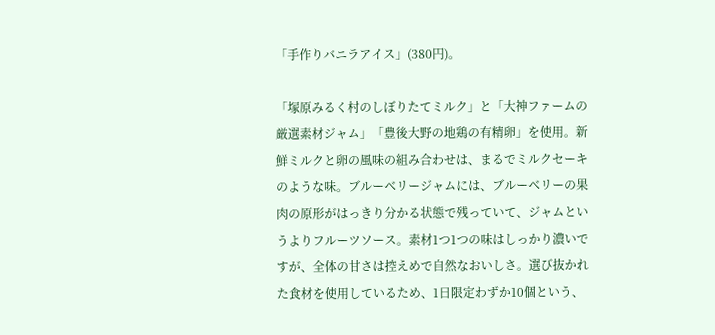「手作りバニラアイス」(380円)。

「塚原みるく村のしぼりたてミルク」と「大神ファームの厳選素材ジャム」「豊後大野の地鶏の有精卵」を使用。新鮮ミルクと卵の風味の組み合わせは、まるでミルクセーキのような味。ブルーベリージャムには、ブルーベリーの果肉の原形がはっきり分かる状態で残っていて、ジャムというよりフルーツソース。素材1つ1つの味はしっかり濃いですが、全体の甘さは控えめで自然なおいしさ。選び抜かれた食材を使用しているため、1日限定わずか10個という、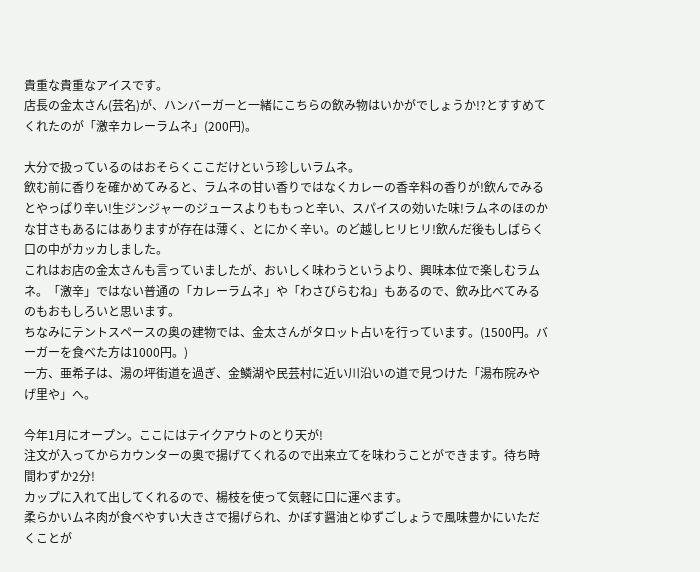貴重な貴重なアイスです。
店長の金太さん(芸名)が、ハンバーガーと一緒にこちらの飲み物はいかがでしょうか!?とすすめてくれたのが「激辛カレーラムネ」(200円)。

大分で扱っているのはおそらくここだけという珍しいラムネ。
飲む前に香りを確かめてみると、ラムネの甘い香りではなくカレーの香辛料の香りが!飲んでみるとやっぱり辛い!生ジンジャーのジュースよりももっと辛い、スパイスの効いた味!ラムネのほのかな甘さもあるにはありますが存在は薄く、とにかく辛い。のど越しヒリヒリ!飲んだ後もしばらく口の中がカッカしました。
これはお店の金太さんも言っていましたが、おいしく味わうというより、興味本位で楽しむラムネ。「激辛」ではない普通の「カレーラムネ」や「わさびらむね」もあるので、飲み比べてみるのもおもしろいと思います。
ちなみにテントスペースの奥の建物では、金太さんがタロット占いを行っています。(1500円。バーガーを食べた方は1000円。)
一方、亜希子は、湯の坪街道を過ぎ、金鱗湖や民芸村に近い川沿いの道で見つけた「湯布院みやげ里や」へ。

今年1月にオープン。ここにはテイクアウトのとり天が!
注文が入ってからカウンターの奥で揚げてくれるので出来立てを味わうことができます。待ち時間わずか2分!
カップに入れて出してくれるので、楊枝を使って気軽に口に運べます。
柔らかいムネ肉が食べやすい大きさで揚げられ、かぼす醤油とゆずごしょうで風味豊かにいただくことが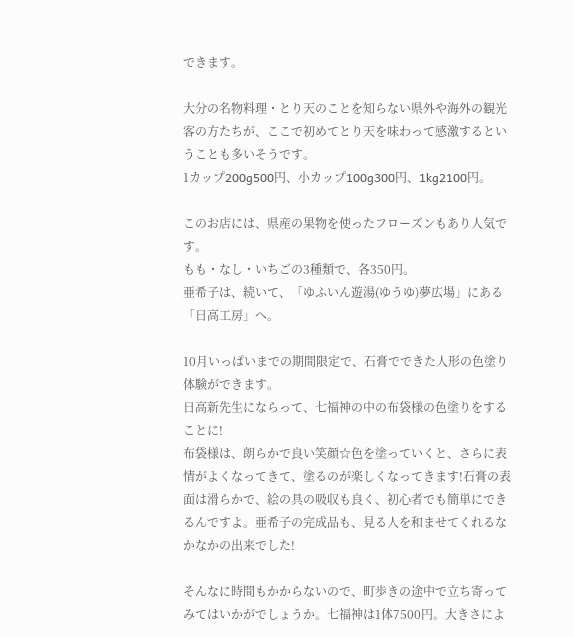できます。

大分の名物料理・とり天のことを知らない県外や海外の観光客の方たちが、ここで初めてとり天を味わって感激するということも多いそうです。
1カップ200g500円、小カップ100g300円、1kg2100円。

このお店には、県産の果物を使ったフローズンもあり人気です。
もも・なし・いちごの3種類で、各350円。
亜希子は、続いて、「ゆふいん遊湯(ゆうゆ)夢広場」にある「日高工房」へ。

10月いっぱいまでの期間限定で、石膏でできた人形の色塗り体験ができます。
日高新先生にならって、七福神の中の布袋様の色塗りをすることに!
布袋様は、朗らかで良い笑顔☆色を塗っていくと、さらに表情がよくなってきて、塗るのが楽しくなってきます!石膏の表面は滑らかで、絵の具の吸収も良く、初心者でも簡単にできるんですよ。亜希子の完成品も、見る人を和ませてくれるなかなかの出来でした!

そんなに時間もかからないので、町歩きの途中で立ち寄ってみてはいかがでしょうか。七福神は1体7500円。大きさによ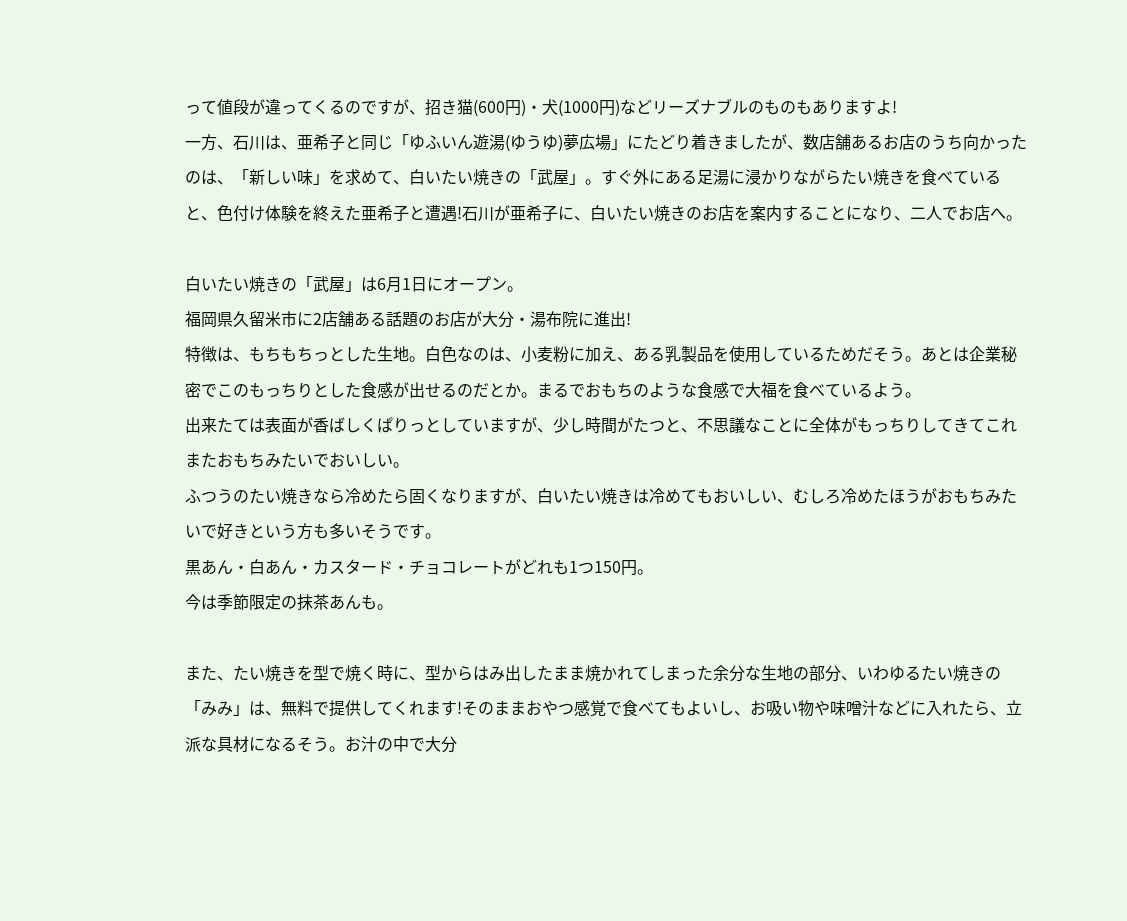って値段が違ってくるのですが、招き猫(600円)・犬(1000円)などリーズナブルのものもありますよ!
一方、石川は、亜希子と同じ「ゆふいん遊湯(ゆうゆ)夢広場」にたどり着きましたが、数店舗あるお店のうち向かったのは、「新しい味」を求めて、白いたい焼きの「武屋」。すぐ外にある足湯に浸かりながらたい焼きを食べていると、色付け体験を終えた亜希子と遭遇!石川が亜希子に、白いたい焼きのお店を案内することになり、二人でお店へ。

白いたい焼きの「武屋」は6月1日にオープン。
福岡県久留米市に2店舗ある話題のお店が大分・湯布院に進出!
特徴は、もちもちっとした生地。白色なのは、小麦粉に加え、ある乳製品を使用しているためだそう。あとは企業秘密でこのもっちりとした食感が出せるのだとか。まるでおもちのような食感で大福を食べているよう。
出来たては表面が香ばしくぱりっとしていますが、少し時間がたつと、不思議なことに全体がもっちりしてきてこれまたおもちみたいでおいしい。
ふつうのたい焼きなら冷めたら固くなりますが、白いたい焼きは冷めてもおいしい、むしろ冷めたほうがおもちみたいで好きという方も多いそうです。
黒あん・白あん・カスタード・チョコレートがどれも1つ150円。
今は季節限定の抹茶あんも。

また、たい焼きを型で焼く時に、型からはみ出したまま焼かれてしまった余分な生地の部分、いわゆるたい焼きの「みみ」は、無料で提供してくれます!そのままおやつ感覚で食べてもよいし、お吸い物や味噌汁などに入れたら、立派な具材になるそう。お汁の中で大分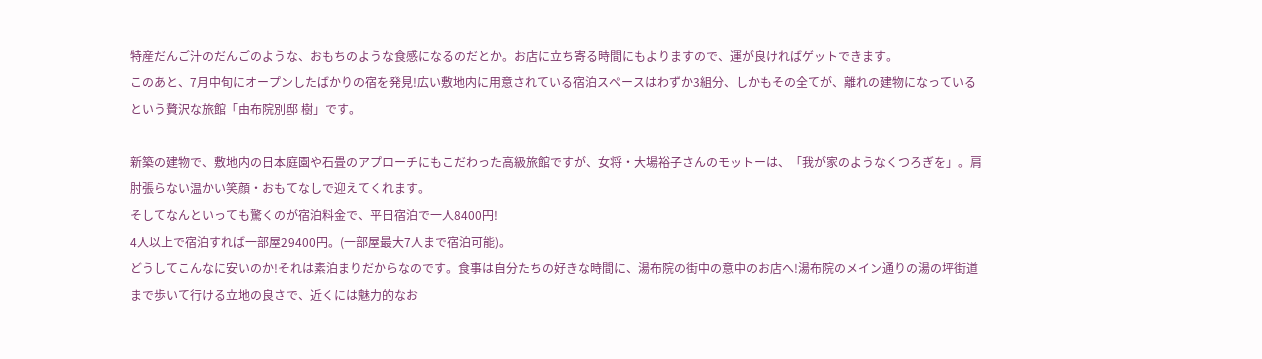特産だんご汁のだんごのような、おもちのような食感になるのだとか。お店に立ち寄る時間にもよりますので、運が良ければゲットできます。
このあと、7月中旬にオープンしたばかりの宿を発見!広い敷地内に用意されている宿泊スペースはわずか3組分、しかもその全てが、離れの建物になっているという贅沢な旅館「由布院別邸 樹」です。

新築の建物で、敷地内の日本庭園や石畳のアプローチにもこだわった高級旅館ですが、女将・大場裕子さんのモットーは、「我が家のようなくつろぎを」。肩肘張らない温かい笑顔・おもてなしで迎えてくれます。
そしてなんといっても驚くのが宿泊料金で、平日宿泊で一人8400円!
4人以上で宿泊すれば一部屋29400円。(一部屋最大7人まで宿泊可能)。
どうしてこんなに安いのか!それは素泊まりだからなのです。食事は自分たちの好きな時間に、湯布院の街中の意中のお店へ!湯布院のメイン通りの湯の坪街道まで歩いて行ける立地の良さで、近くには魅力的なお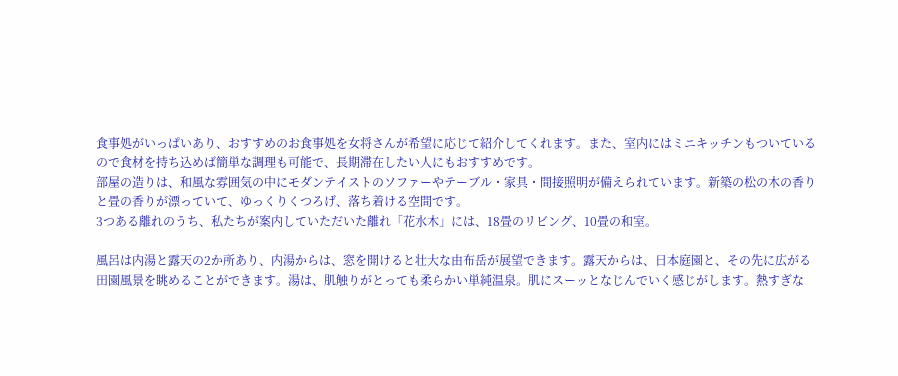食事処がいっぱいあり、おすすめのお食事処を女将さんが希望に応じて紹介してくれます。また、室内にはミニキッチンもついているので食材を持ち込めば簡単な調理も可能で、長期滞在したい人にもおすすめです。
部屋の造りは、和風な雰囲気の中にモダンテイストのソファーやテーブル・家具・間接照明が備えられています。新築の松の木の香りと畳の香りが漂っていて、ゆっくりくつろげ、落ち着ける空間です。
3つある離れのうち、私たちが案内していただいた離れ「花水木」には、18畳のリビング、10畳の和室。

風呂は内湯と露天の2か所あり、内湯からは、窓を開けると壮大な由布岳が展望できます。露天からは、日本庭園と、その先に広がる田園風景を眺めることができます。湯は、肌触りがとっても柔らかい単純温泉。肌にスーッとなじんでいく感じがします。熱すぎな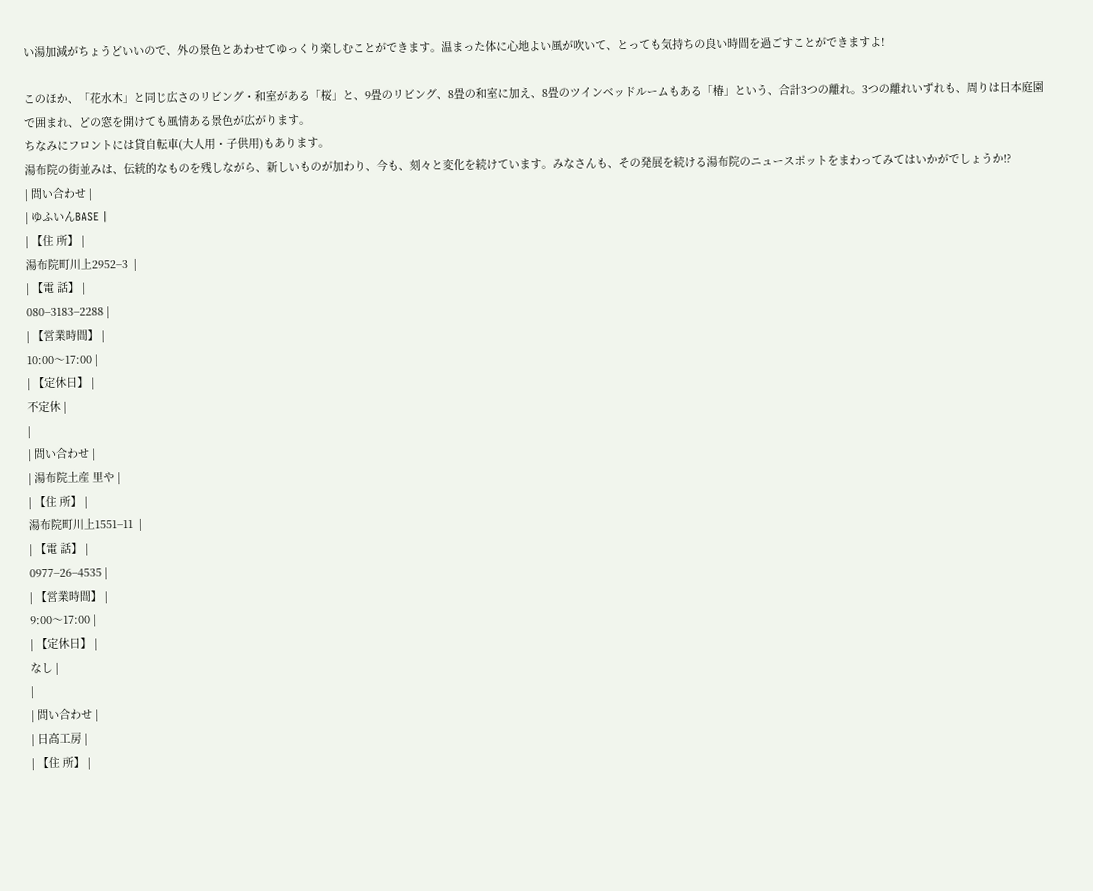い湯加減がちょうどいいので、外の景色とあわせてゆっくり楽しむことができます。温まった体に心地よい風が吹いて、とっても気持ちの良い時間を過ごすことができますよ!

このほか、「花水木」と同じ広さのリビング・和室がある「桜」と、9畳のリビング、8畳の和室に加え、8畳のツインベッドルームもある「椿」という、合計3つの離れ。3つの離れいずれも、周りは日本庭園で囲まれ、どの窓を開けても風情ある景色が広がります。
ちなみにフロントには貸自転車(大人用・子供用)もあります。
湯布院の街並みは、伝統的なものを残しながら、新しいものが加わり、今も、刻々と変化を続けています。みなさんも、その発展を続ける湯布院のニュースポットをまわってみてはいかがでしょうか!?
| 問い合わせ |
| ゆふいんBASE |
| 【住 所】 |
湯布院町川上2952−3  |
| 【電 話】 |
080−3183−2288 |
| 【営業時間】 |
10:00〜17:00 |
| 【定休日】 |
不定休 |
|
| 問い合わせ |
| 湯布院土産 里や |
| 【住 所】 |
湯布院町川上1551−11  |
| 【電 話】 |
0977−26−4535 |
| 【営業時間】 |
9:00〜17:00 |
| 【定休日】 |
なし |
|
| 問い合わせ |
| 日高工房 |
| 【住 所】 |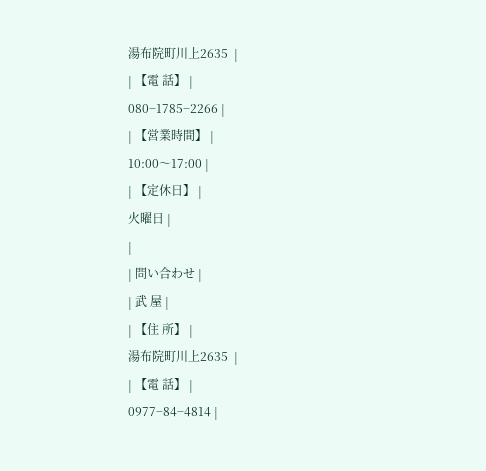湯布院町川上2635  |
| 【電 話】 |
080−1785−2266 |
| 【営業時間】 |
10:00〜17:00 |
| 【定休日】 |
火曜日 |
|
| 問い合わせ |
| 武 屋 |
| 【住 所】 |
湯布院町川上2635  |
| 【電 話】 |
0977−84−4814 |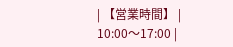| 【営業時間】 |
10:00〜17:00 |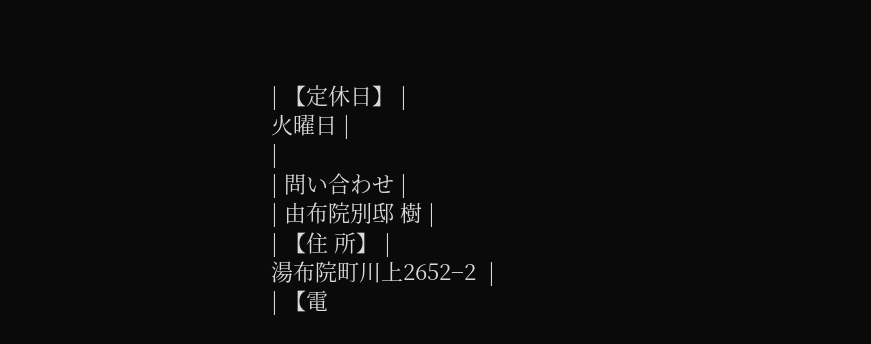| 【定休日】 |
火曜日 |
|
| 問い合わせ |
| 由布院別邸 樹 |
| 【住 所】 |
湯布院町川上2652−2  |
| 【電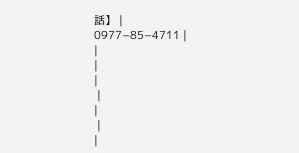話】 |
0977−85−4711 |
|
|
|
 |
|
 |
|